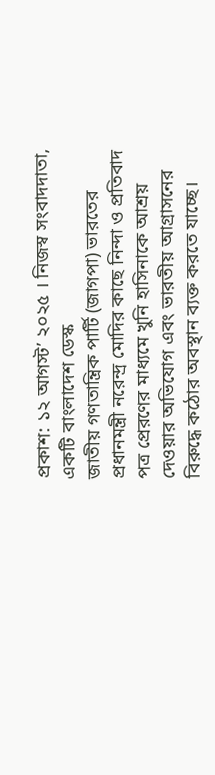প্রকাশ: ১২ আগস্ট’ ২০২৫ । নিজস্ব সংবাদদাতা, একটি বাংলাদেশ ডেস্ক
জাতীয় গণতান্ত্রিক পার্টি (জাগপা) ভারতের প্রধানমন্ত্রী নরেন্দ্র মোদির কাছে নিন্দা ও প্রতিবাদ পত্র প্রেরণের মাধ্যমে খুনি হাসিনাকে আশ্রয় দেওয়ার অভিযোগ এবং ভারতীয় আগ্রাসনের বিরুদ্ধে কঠোর অবস্থান ব্যক্ত করতে যাচ্ছে।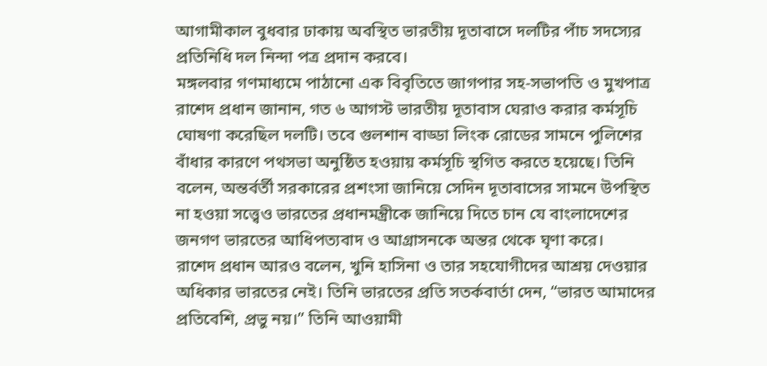আগামীকাল বুধবার ঢাকায় অবস্থিত ভারতীয় দূতাবাসে দলটির পাঁচ সদস্যের প্রতিনিধি দল নিন্দা পত্র প্রদান করবে।
মঙ্গলবার গণমাধ্যমে পাঠানো এক বিবৃতিতে জাগপার সহ-সভাপতি ও মুখপাত্র রাশেদ প্রধান জানান, গত ৬ আগস্ট ভারতীয় দূতাবাস ঘেরাও করার কর্মসূচি ঘোষণা করেছিল দলটি। তবে গুলশান বাড্ডা লিংক রোডের সামনে পুলিশের বাঁধার কারণে পথসভা অনুষ্ঠিত হওয়ায় কর্মসূচি স্থগিত করতে হয়েছে। তিনি বলেন, অন্তর্বর্তী সরকারের প্রশংসা জানিয়ে সেদিন দূতাবাসের সামনে উপস্থিত না হওয়া সত্ত্বেও ভারতের প্রধানমন্ত্রীকে জানিয়ে দিতে চান যে বাংলাদেশের জনগণ ভারতের আধিপত্যবাদ ও আগ্রাসনকে অন্তর থেকে ঘৃণা করে।
রাশেদ প্রধান আরও বলেন, খুনি হাসিনা ও তার সহযোগীদের আশ্রয় দেওয়ার অধিকার ভারতের নেই। তিনি ভারতের প্রতি সতর্কবার্তা দেন, “ভারত আমাদের প্রতিবেশি, প্রভু নয়।” তিনি আওয়ামী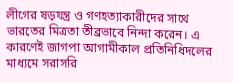লীগের ষড়যন্ত্র ও গণহত্যাকারীদের সাথে ভারতের মিত্রতা তীব্রভাবে নিন্দা করেন। এ কারণেই জাগপা আগামীকাল প্রতিনিধিদলের মাধ্যমে সরাসরি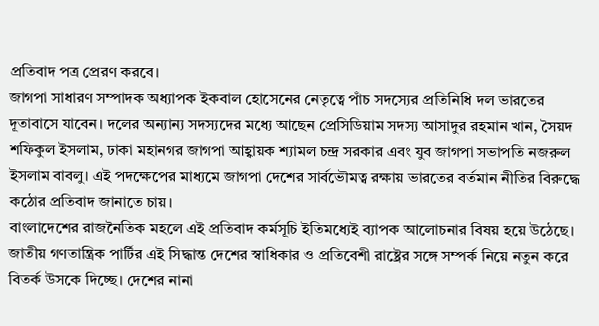প্রতিবাদ পত্র প্রেরণ করবে।
জাগপা সাধারণ সম্পাদক অধ্যাপক ইকবাল হোসেনের নেতৃত্বে পাঁচ সদস্যের প্রতিনিধি দল ভারতের দূতাবাসে যাবেন। দলের অন্যান্য সদস্যদের মধ্যে আছেন প্রেসিডিয়াম সদস্য আসাদুর রহমান খান, সৈয়দ শফিকুল ইসলাম, ঢাকা মহানগর জাগপা আহ্বায়ক শ্যামল চন্দ্র সরকার এবং যুব জাগপা সভাপতি নজরুল ইসলাম বাবলু। এই পদক্ষেপের মাধ্যমে জাগপা দেশের সার্বভৌমত্ব রক্ষায় ভারতের বর্তমান নীতির বিরুদ্ধে কঠোর প্রতিবাদ জানাতে চায়।
বাংলাদেশের রাজনৈতিক মহলে এই প্রতিবাদ কর্মসূচি ইতিমধ্যেই ব্যাপক আলোচনার বিষয় হয়ে উঠেছে। জাতীয় গণতান্ত্রিক পার্টির এই সিদ্ধান্ত দেশের স্বাধিকার ও প্রতিবেশী রাষ্ট্রের সঙ্গে সম্পর্ক নিয়ে নতুন করে বিতর্ক উসকে দিচ্ছে। দেশের নানা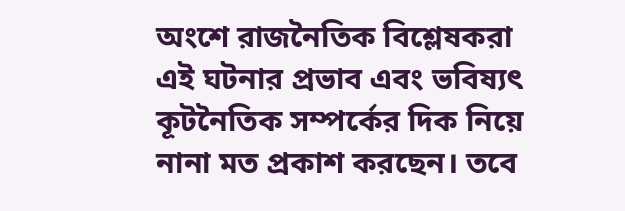অংশে রাজনৈতিক বিশ্লেষকরা এই ঘটনার প্রভাব এবং ভবিষ্যৎ কূটনৈতিক সম্পর্কের দিক নিয়ে নানা মত প্রকাশ করছেন। তবে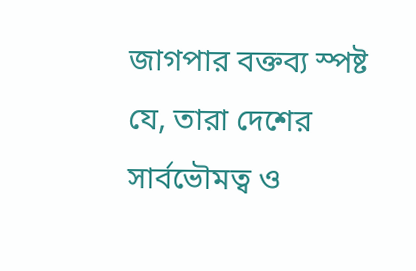জাগপার বক্তব্য স্পষ্ট যে, তারা দেশের সার্বভৌমত্ব ও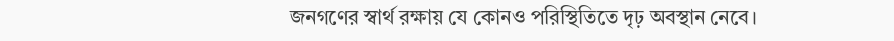জনগণের স্বার্থ রক্ষায় যে কোনও পরিস্থিতিতে দৃঢ় অবস্থান নেবে।